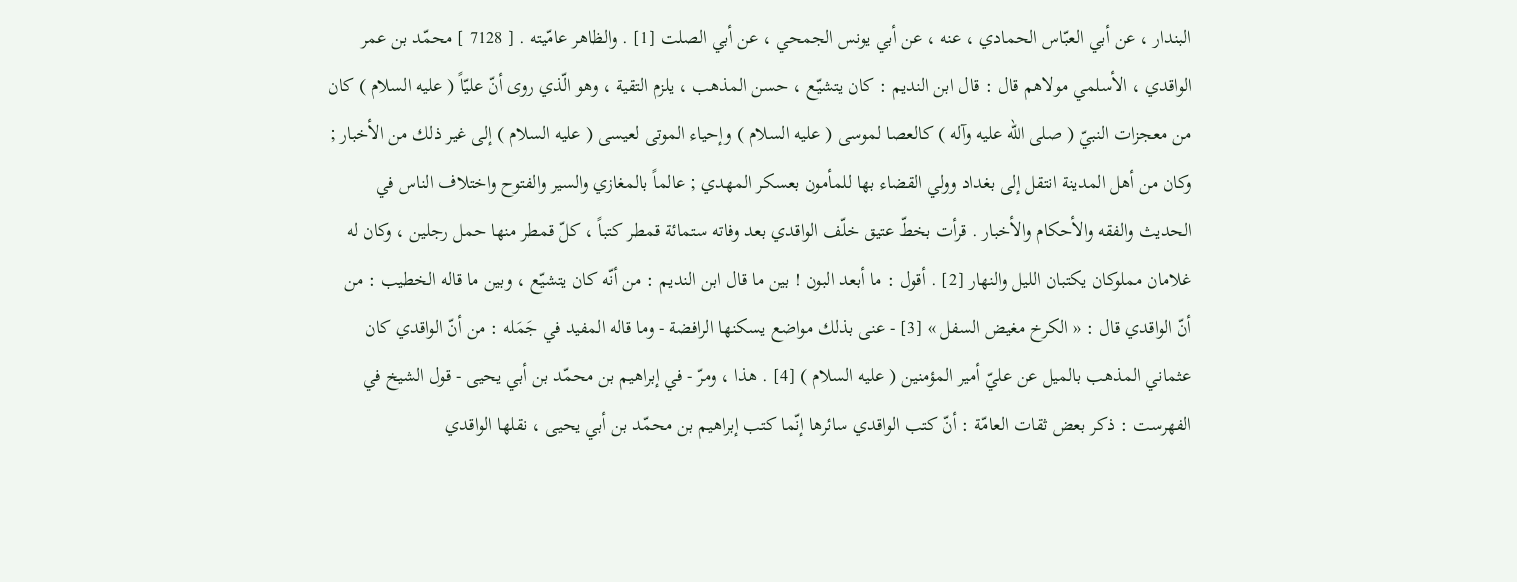البندار ، عن أبي العبّاس الحمادي ، عنه ، عن أبي يونس الجمحي ، عن أبي الصلت [1] . والظاهر عامّيته . [ 7128 ] محمّد بن عمر الواقدي ، الأسلمي مولاهم قال : قال ابن النديم : كان يتشيّع ، حسن المذهب ، يلزم التقية ، وهو الّذي روى أنّ عليّاً ( عليه السلام ) كان من معجزات النبيّ ( صلى الله عليه وآله ) كالعصا لموسى ( عليه السلام ) وإحياء الموتى لعيسى ( عليه السلام ) إلى غير ذلك من الأخبار ; وكان من أهل المدينة انتقل إلى بغداد وولي القضاء بها للمأمون بعسكر المهدي ; عالماً بالمغازي والسير والفتوح واختلاف الناس في الحديث والفقه والأحكام والأخبار . قرأت بخطّ عتيق خلّف الواقدي بعد وفاته ستمائة قمطر كتباً ، كلّ قمطر منها حمل رجلين ، وكان له غلامان مملوكان يكتبان الليل والنهار [2] . أقول : ما أبعد البون ! بين ما قال ابن النديم : من أنّه كان يتشيّع ، وبين ما قاله الخطيب : من أنّ الواقدي قال : « الكرخ مغيض السفل » [3] - عنى بذلك مواضع يسكنها الرافضة - وما قاله المفيد في جَمَله : من أنّ الواقدي كان عثماني المذهب بالميل عن عليّ أمير المؤمنين ( عليه السلام ) [4] . هذا ، ومرّ - في إبراهيم بن محمّد بن أبي يحيى - قول الشيخ في الفهرست : ذكر بعض ثقات العامّة : أنّ كتب الواقدي سائرها إنّما كتب إبراهيم بن محمّد بن أبي يحيى ، نقلها الواقدي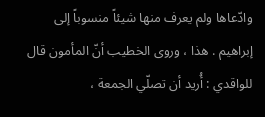وادّعاها ولم يعرف منها شيئاً منسوباً إلى إبراهيم . هذا ، وروى الخطيب أنّ المأمون قال للواقدي : أُريد أن تصلّي الجمعة ،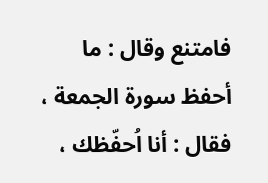فامتنع وقال : ما أحفظ سورة الجمعة ، فقال : أنا اُحفّظك ،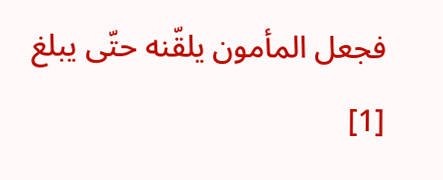فجعل المأمون يلقّنه حتّى يبلغ
[1]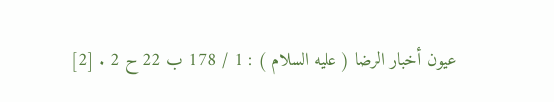عيون أخبار الرضا ( عليه السلام ) : 1 / 178 ب 22 ح 2 . [2]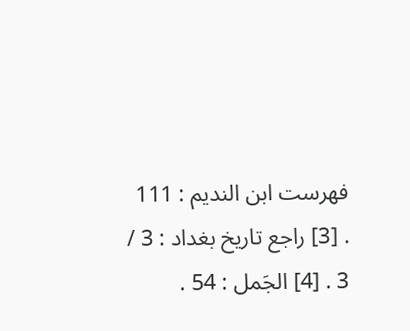فهرست ابن النديم : 111 . [3] راجع تاريخ بغداد : 3 / 3 . [4] الجَمل : 54 .